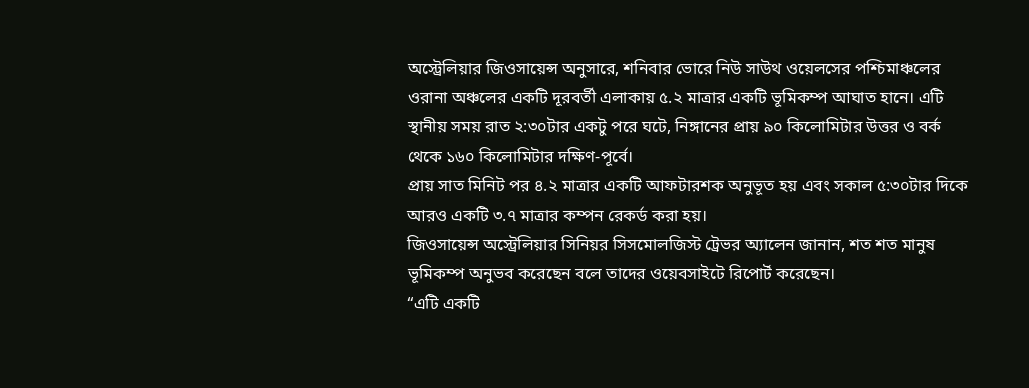অস্ট্রেলিয়ার জিওসায়েন্স অনুসারে, শনিবার ভোরে নিউ সাউথ ওয়েলসের পশ্চিমাঞ্চলের ওরানা অঞ্চলের একটি দূরবর্তী এলাকায় ৫.২ মাত্রার একটি ভূমিকম্প আঘাত হানে। এটি স্থানীয় সময় রাত ২:৩০টার একটু পরে ঘটে, নিঙ্গানের প্রায় ৯০ কিলোমিটার উত্তর ও বর্ক থেকে ১৬০ কিলোমিটার দক্ষিণ-পূর্বে।
প্রায় সাত মিনিট পর ৪.২ মাত্রার একটি আফটারশক অনুভূত হয় এবং সকাল ৫:৩০টার দিকে আরও একটি ৩.৭ মাত্রার কম্পন রেকর্ড করা হয়।
জিওসায়েন্স অস্ট্রেলিয়ার সিনিয়র সিসমোলজিস্ট ট্রেভর অ্যালেন জানান, শত শত মানুষ ভূমিকম্প অনুভব করেছেন বলে তাদের ওয়েবসাইটে রিপোর্ট করেছেন।
“এটি একটি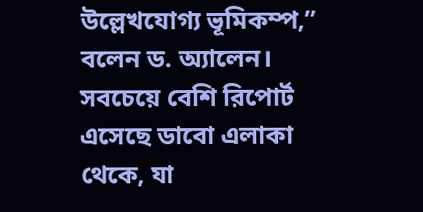উল্লেখযোগ্য ভূমিকম্প,” বলেন ড. অ্যালেন।
সবচেয়ে বেশি রিপোর্ট এসেছে ডাবো এলাকা থেকে, যা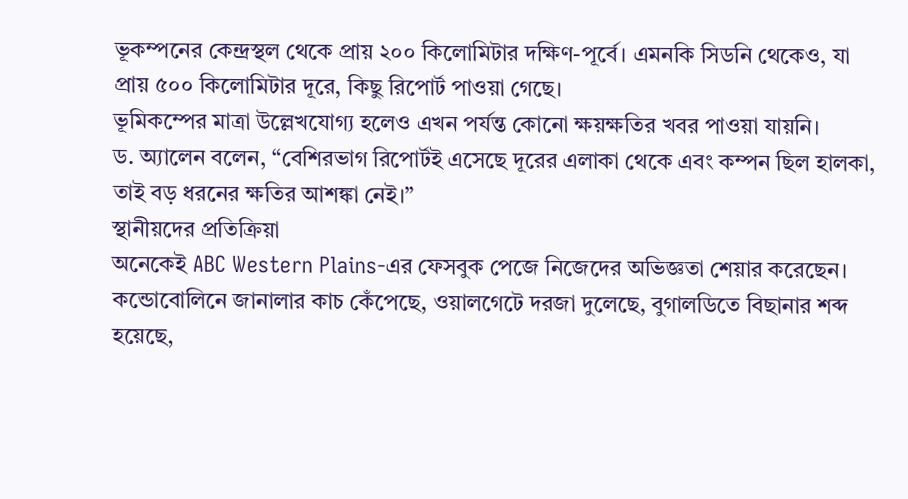ভূকম্পনের কেন্দ্রস্থল থেকে প্রায় ২০০ কিলোমিটার দক্ষিণ-পূর্বে। এমনকি সিডনি থেকেও, যা প্রায় ৫০০ কিলোমিটার দূরে, কিছু রিপোর্ট পাওয়া গেছে।
ভূমিকম্পের মাত্রা উল্লেখযোগ্য হলেও এখন পর্যন্ত কোনো ক্ষয়ক্ষতির খবর পাওয়া যায়নি।
ড. অ্যালেন বলেন, “বেশিরভাগ রিপোর্টই এসেছে দূরের এলাকা থেকে এবং কম্পন ছিল হালকা, তাই বড় ধরনের ক্ষতির আশঙ্কা নেই।”
স্থানীয়দের প্রতিক্রিয়া
অনেকেই ABC Western Plains-এর ফেসবুক পেজে নিজেদের অভিজ্ঞতা শেয়ার করেছেন।
কন্ডোবোলিনে জানালার কাচ কেঁপেছে, ওয়ালগেটে দরজা দুলেছে, বুগালডিতে বিছানার শব্দ হয়েছে,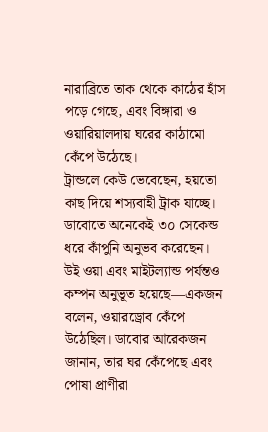নারাব্রিতে তাক থেকে কাঠের হাঁস পড়ে গেছে, এবং বিঙ্গারা ও ওয়ারিয়ালদায় ঘরের কাঠামো কেঁপে উঠেছে।
ট্রান্ডলে কেউ ভেবেছেন, হয়তো কাছ দিয়ে শস্যবাহী ট্রাক যাচ্ছে। ডাবোতে অনেকেই ৩০ সেকেন্ড ধরে কাঁপুনি অনুভব করেছেন। উই ওয়া এবং মাইটল্যান্ড পর্যন্তও কম্পন অনুভূত হয়েছে—একজন বলেন, ওয়ারড্রোব কেঁপে উঠেছিল। ডাবোর আরেকজন জানান, তার ঘর কেঁপেছে এবং পোষা প্রাণীরা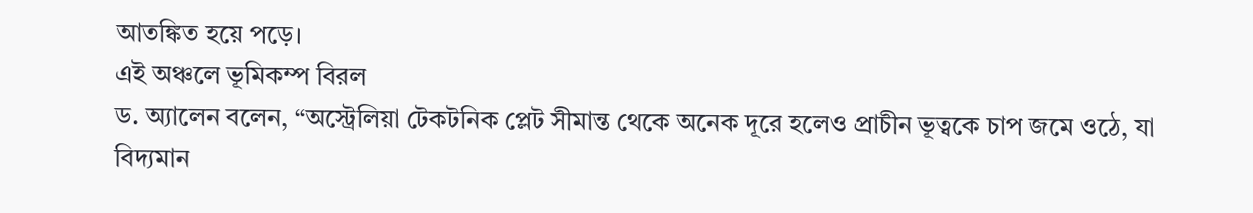আতঙ্কিত হয়ে পড়ে।
এই অঞ্চলে ভূমিকম্প বিরল
ড. অ্যালেন বলেন, “অস্ট্রেলিয়া টেকটনিক প্লেট সীমান্ত থেকে অনেক দূরে হলেও প্রাচীন ভূত্বকে চাপ জমে ওঠে, যা বিদ্যমান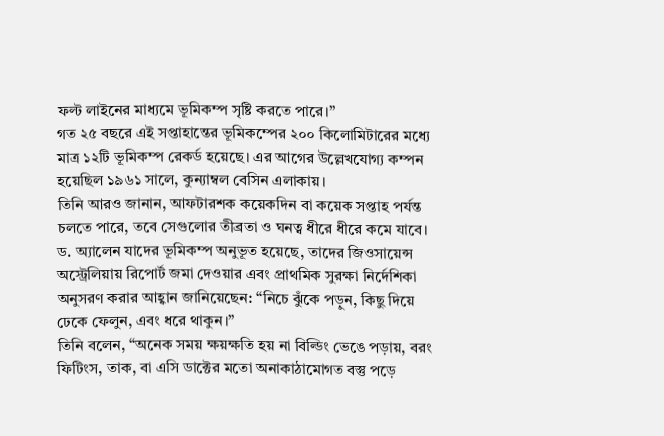ফল্ট লাইনের মাধ্যমে ভূমিকম্প সৃষ্টি করতে পারে।”
গত ২৫ বছরে এই সপ্তাহান্তের ভূমিকম্পের ২০০ কিলোমিটারের মধ্যে মাত্র ১২টি ভূমিকম্প রেকর্ড হয়েছে। এর আগের উল্লেখযোগ্য কম্পন হয়েছিল ১৯৬১ সালে, কুন্যাম্বল বেসিন এলাকায়।
তিনি আরও জানান, আফটারশক কয়েকদিন বা কয়েক সপ্তাহ পর্যন্ত চলতে পারে, তবে সেগুলোর তীব্রতা ও ঘনত্ব ধীরে ধীরে কমে যাবে।
ড. অ্যালেন যাদের ভূমিকম্প অনুভূত হয়েছে, তাদের জিওসায়েন্স অস্ট্রেলিয়ায় রিপোর্ট জমা দেওয়ার এবং প্রাথমিক সুরক্ষা নির্দেশিকা অনুসরণ করার আহ্বান জানিয়েছেন: “নিচে ঝুঁকে পড়ুন, কিছু দিয়ে ঢেকে ফেলুন, এবং ধরে থাকুন।”
তিনি বলেন, “অনেক সময় ক্ষয়ক্ষতি হয় না বিল্ডিং ভেঙে পড়ায়, বরং ফিটিংস, তাক, বা এসি ডাক্টের মতো অনাকাঠামোগত বস্তু পড়ে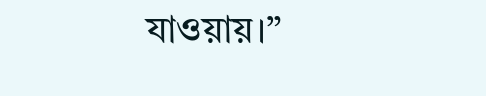যাওয়ায়।”